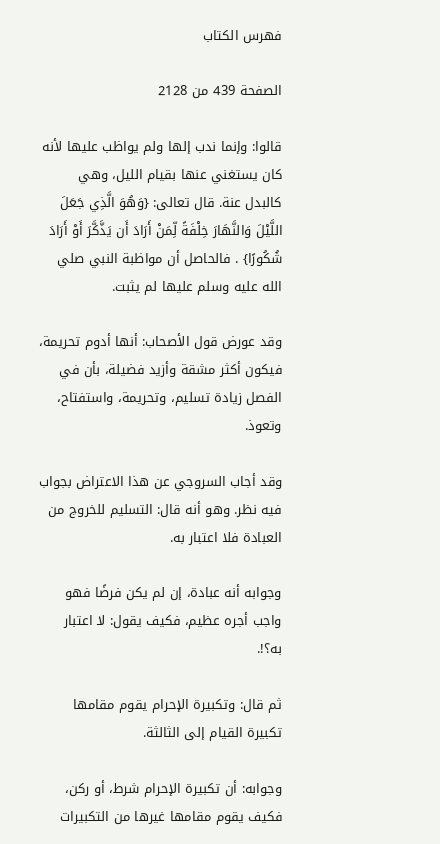فهرس الكتاب

الصفحة 439 من 2128

قالوا: وإنما ندب إلها ولم يواظب عليها لأنه كان يستغني عنها بقيام الليل، وهي كالبدل عنة. قال تعالى: {وَهُوَ الَّذِي جَعَلَ اللَّيْلَ وَالنَّهَارَ خِلْفَةً لِّمَنْ أَرَادَ أَن يَذَّكَّرَ أَوْ أَرَادَ شُكُورًا} . فالحاصل أن مواظبة النبي صلي الله عليه وسلم عليها لم يثبت.

وقد عورض قول الأصحاب: أنها أدوم تحريمة، فيكون أكثر مشقة وأزيد فضيلة، بأن في الفصل زيادة تسليم، وتحريمة، واستفتاح، وتعوذ.

وقد أجاب السروجي عن هذا الاعتراض بجواب فيه نظر. وهو أنه قال: التسليم للخروج من العبادة فلا اعتبار به.

وجوابه أنه عبادة، إن لم يكن فرضًا فهو واجب أجره عظيم، فكيف يقول: لا اعتبار به؟!.

ثم قال: وتكبيرة الإحرام يقوم مقامها تكبيرة القيام إلى الثالثة.

وجوابه: أن تكبيرة الإحرام شرط، أو ركن، فكيف يقوم مقامها غيرها من التكبيرات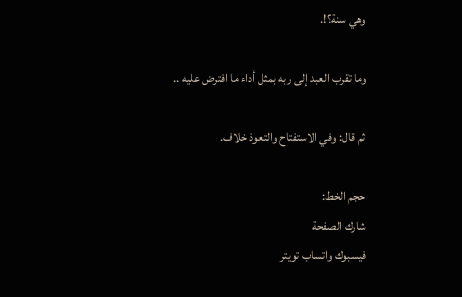وهي سنة؟!.

وما تقرب العبد إلى ربه بمثل أداء ما افترض عليه ..

ثم قال: وفي الاستفتاح والتعوذ خلاف.

حجم الخط:
شارك الصفحة
فيسبوك واتساب تويتر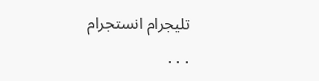تليجرام انستجرام
. . .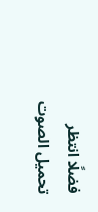فضلًا انتظر تحميل الصوت